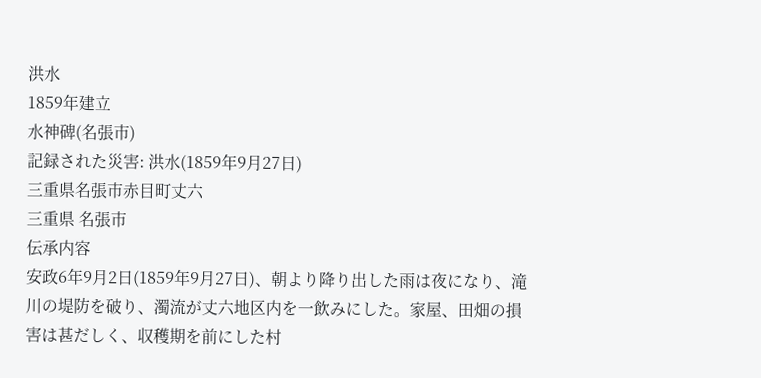洪水
1859年建立
水神碑(名張市)
記録された災害: 洪水(1859年9月27日)
三重県名張市赤目町丈六
三重県 名張市
伝承内容
安政6年9月2日(1859年9月27日)、朝より降り出した雨は夜になり、滝川の堤防を破り、濁流が丈六地区内を一飲みにした。家屋、田畑の損害は甚だしく、収穫期を前にした村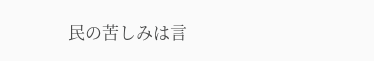民の苦しみは言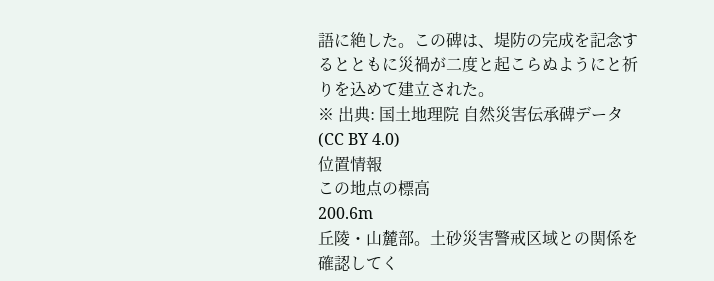語に絶した。この碑は、堤防の完成を記念するとともに災禍が二度と起こらぬようにと祈りを込めて建立された。
※ 出典: 国土地理院 自然災害伝承碑データ(CC BY 4.0)
位置情報
この地点の標高
200.6m
丘陵・山麓部。土砂災害警戒区域との関係を確認してく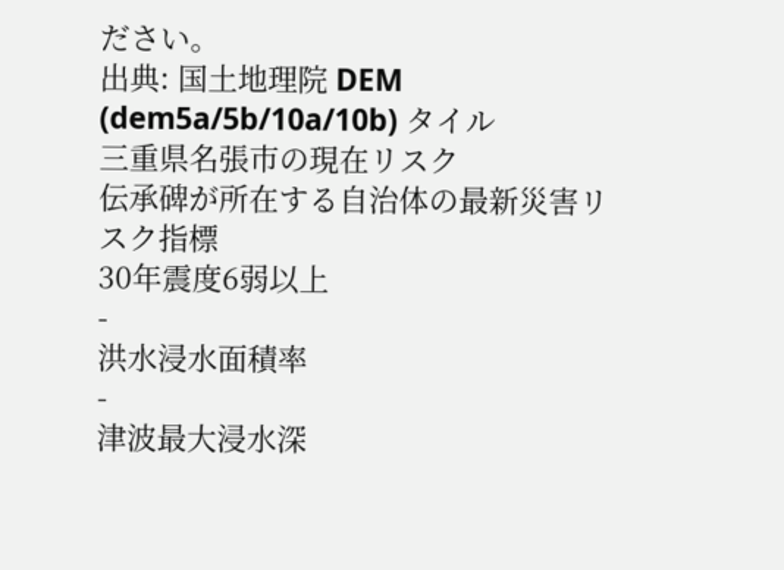ださい。
出典: 国土地理院 DEM (dem5a/5b/10a/10b) タイル
三重県名張市の現在リスク
伝承碑が所在する自治体の最新災害リスク指標
30年震度6弱以上
-
洪水浸水面積率
-
津波最大浸水深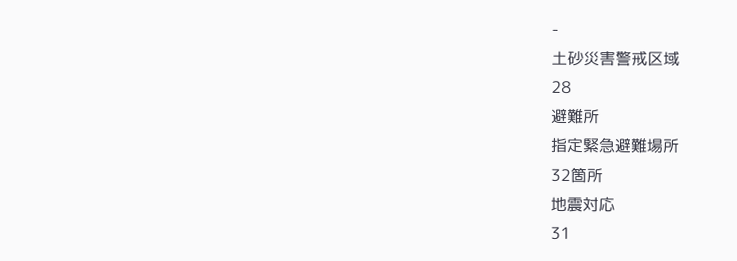-
土砂災害警戒区域
28
避難所
指定緊急避難場所
32箇所
地震対応
31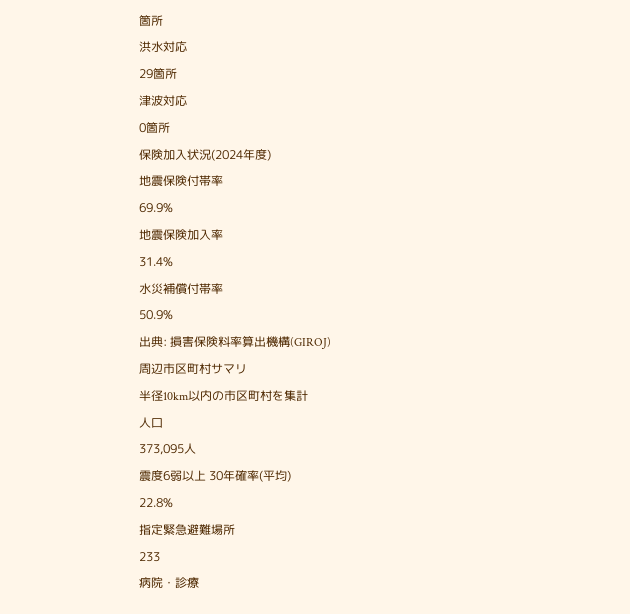箇所
洪水対応
29箇所
津波対応
0箇所
保険加入状況(2024年度)
地震保険付帯率
69.9%
地震保険加入率
31.4%
水災補償付帯率
50.9%
出典: 損害保険料率算出機構(GIROJ)
周辺市区町村サマリ
半径10km以内の市区町村を集計
人口
373,095人
震度6弱以上 30年確率(平均)
22.8%
指定緊急避難場所
233
病院・診療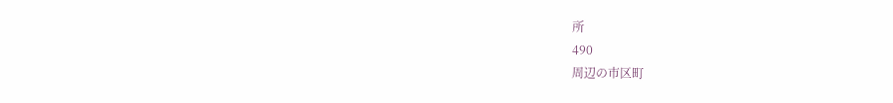所
490
周辺の市区町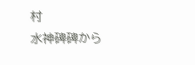村
水神碑碑から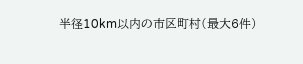半径10km以内の市区町村(最大6件)